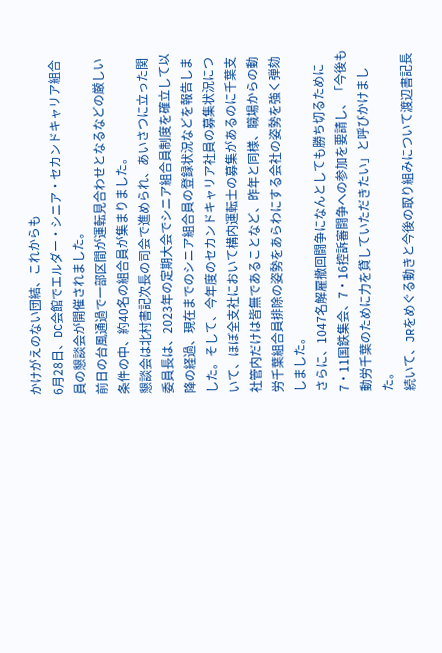かけがえのない団結、これからも
6月28日、DC会館でエルダー・シニア・セカンドキャリア組合員の懇談会が開催されました。
前日の台風通過で一部区間が運転見合わせとなるなどの厳しい条件の中、約40名の組合員が集まりました。
懇談会は北村書記次長の司会で進められ、あいさつに立った関委員長は、2023年の定期大会でシニア組合員制度を確立して以降の経過、現在までのシニア組合員の登録状況などを報告しました。そして、今年度のセカンドキャリア社員の募集状況について、ほぼ全支社において構内運転士の募集があるのに千葉支社管内だけは皆無であることなど、昨年と同様、職場からの動労千葉組合員排除の姿勢をあらわにする会社の姿勢を強く弾劾しました。
さらに、1047名解雇撤回闘争になんとしても勝ち切るために7・11国鉄集会、7・16控訴審闘争への参加を要請し、「今後も動労千葉のために力を貸していただきたい」と呼びかけました。
続いて、JRをめぐる動きと今後の取り組みについて渡辺書記長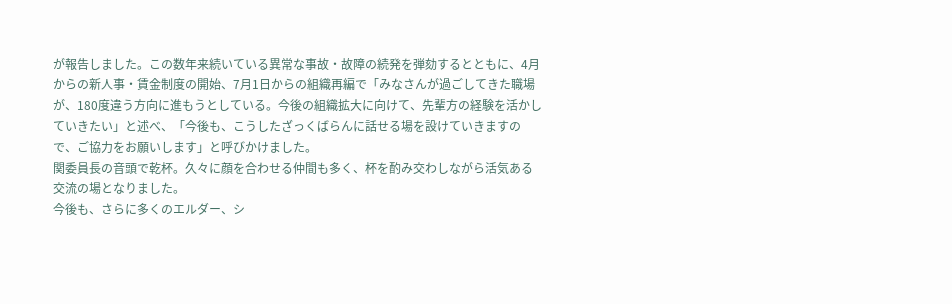が報告しました。この数年来続いている異常な事故・故障の続発を弾劾するとともに、4月からの新人事・賃金制度の開始、7月1日からの組織再編で「みなさんが過ごしてきた職場が、180度違う方向に進もうとしている。今後の組織拡大に向けて、先輩方の経験を活かしていきたい」と述べ、「今後も、こうしたざっくばらんに話せる場を設けていきますので、ご協力をお願いします」と呼びかけました。
関委員長の音頭で乾杯。久々に顔を合わせる仲間も多く、杯を酌み交わしながら活気ある交流の場となりました。
今後も、さらに多くのエルダー、シ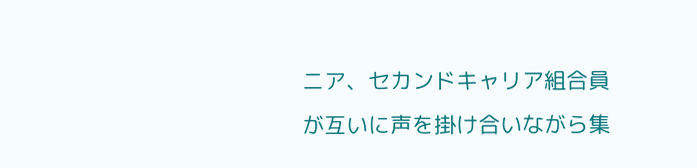ニア、セカンドキャリア組合員が互いに声を掛け合いながら集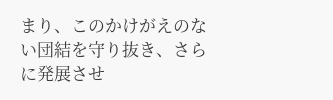まり、このかけがえのない団結を守り抜き、さらに発展させ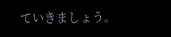ていきましょう。